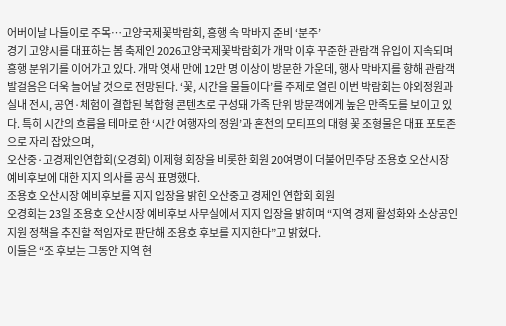어버이날 나들이로 주목…고양국제꽃박람회, 흥행 속 막바지 준비 ‘분주’
경기 고양시를 대표하는 봄 축제인 2026고양국제꽃박람회가 개막 이후 꾸준한 관람객 유입이 지속되며 흥행 분위기를 이어가고 있다. 개막 엿새 만에 12만 명 이상이 방문한 가운데, 행사 막바지를 향해 관람객 발걸음은 더욱 늘어날 것으로 전망된다. ‘꽃, 시간을 물들이다’를 주제로 열린 이번 박람회는 야외정원과 실내 전시, 공연·체험이 결합된 복합형 콘텐츠로 구성돼 가족 단위 방문객에게 높은 만족도를 보이고 있다. 특히 시간의 흐름을 테마로 한 ‘시간 여행자의 정원’과 혼천의 모티프의 대형 꽃 조형물은 대표 포토존으로 자리 잡았으며,
오산중·고경제인연합회(오경회) 이제형 회장을 비롯한 회원 20여명이 더불어민주당 조용호 오산시장 예비후보에 대한 지지 의사를 공식 표명했다.
조용호 오산시장 예비후보를 지지 입장을 밝힌 오산중고 경제인 연합회 회원
오경회는 23일 조용호 오산시장 예비후보 사무실에서 지지 입장을 밝히며 “지역 경제 활성화와 소상공인 지원 정책을 추진할 적임자로 판단해 조용호 후보를 지지한다”고 밝혔다.
이들은 “조 후보는 그동안 지역 현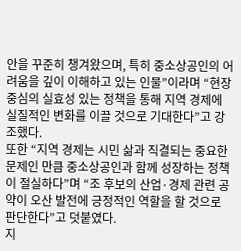안을 꾸준히 챙겨왔으며, 특히 중소상공인의 어려움을 깊이 이해하고 있는 인물”이라며 “현장 중심의 실효성 있는 정책을 통해 지역 경제에 실질적인 변화를 이끌 것으로 기대한다”고 강조했다.
또한 “지역 경제는 시민 삶과 직결되는 중요한 문제인 만큼 중소상공인과 함께 성장하는 정책이 절실하다”며 “조 후보의 산업·경제 관련 공약이 오산 발전에 긍정적인 역할을 할 것으로 판단한다”고 덧붙였다.
지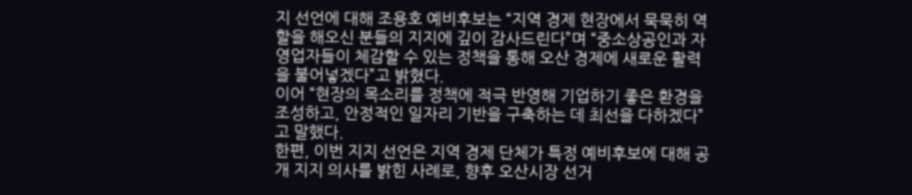지 선언에 대해 조용호 예비후보는 “지역 경제 현장에서 묵묵히 역할을 해오신 분들의 지지에 깊이 감사드린다”며 “중소상공인과 자영업자들이 체감할 수 있는 정책을 통해 오산 경제에 새로운 활력을 불어넣겠다”고 밝혔다.
이어 “현장의 목소리를 정책에 적극 반영해 기업하기 좋은 환경을 조성하고, 안정적인 일자리 기반을 구축하는 데 최선을 다하겠다”고 말했다.
한편, 이번 지지 선언은 지역 경제 단체가 특정 예비후보에 대해 공개 지지 의사를 밝힌 사례로, 향후 오산시장 선거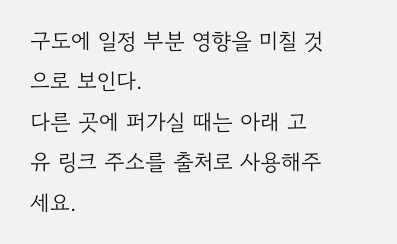구도에 일정 부분 영향을 미칠 것으로 보인다.
다른 곳에 퍼가실 때는 아래 고유 링크 주소를 출처로 사용해주세요.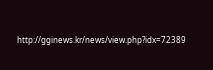http://gginews.kr/news/view.php?idx=72389